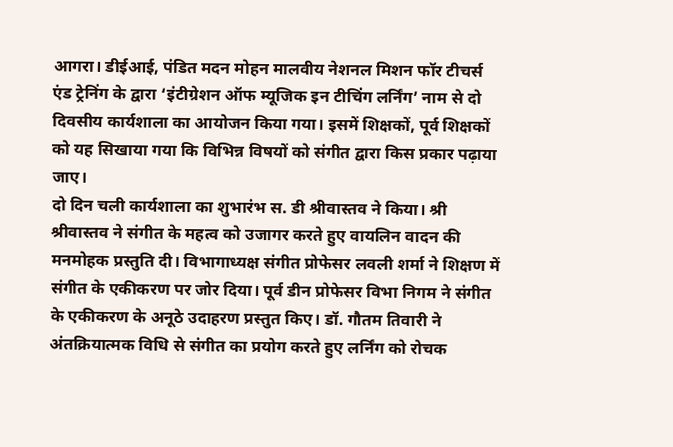आगरा। डीईआई, पंडित मदन मोहन मालवीय नेशनल मिशन फॉर टीचर्स एंड ट्रेनिंग के द्वारा ‘इंटीग्रेशन ऑफ म्यूजिक इन टीचिंग लर्निंग’ नाम से दो दिवसीय कार्यशाला का आयोजन किया गया। इसमें शिक्षकों, पूर्व शिक्षकों को यह सिखाया गया कि विभिन्न विषयों को संगीत द्वारा किस प्रकार पढ़ाया जाए।
दो दिन चली कार्यशाला का शुभारंभ स. डी श्रीवास्तव ने किया। श्री श्रीवास्तव ने संगीत के महत्व को उजागर करते हुए वायलिन वादन की मनमोहक प्रस्तुति दी। विभागाध्यक्ष संगीत प्रोफेसर लवली शर्मा ने शिक्षण में संगीत के एकीकरण पर जोर दिया। पूर्व डीन प्रोफेसर विभा निगम ने संगीत के एकीकरण के अनूठे उदाहरण प्रस्तुत किए। डॉ. गौतम तिवारी ने अंतक्रियात्मक विधि से संगीत का प्रयोग करते हुए लर्निंग को रोचक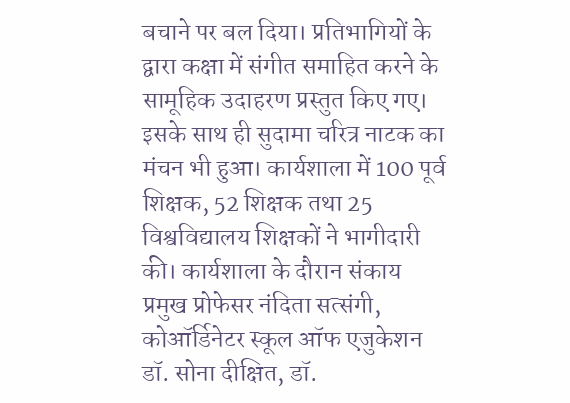बचाने पर बल दिया। प्रतिभागियों के द्वारा कक्षा में संगीत समाहित करने के सामूहिक उदाहरण प्रस्तुत किए गए। इसके साथ ही सुदामा चरित्र नाटक का मंचन भी हुआ। कार्यशाला में 100 पूर्व शिक्षक, 52 शिक्षक तथा 25 विश्वविद्यालय शिक्षकों ने भागीदारी की। कार्यशाला के दौरान संकाय प्रमुख प्रोफेसर नंदिता सत्संगी, कोऑर्डिनेटर स्कूल ऑफ एजुकेशन डॉ. सोना दीक्षित, डॉ.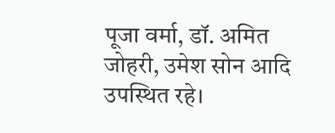पूजा वर्मा, डॉ. अमित जोहरी, उमेश सोन आदि उपस्थित रहे।